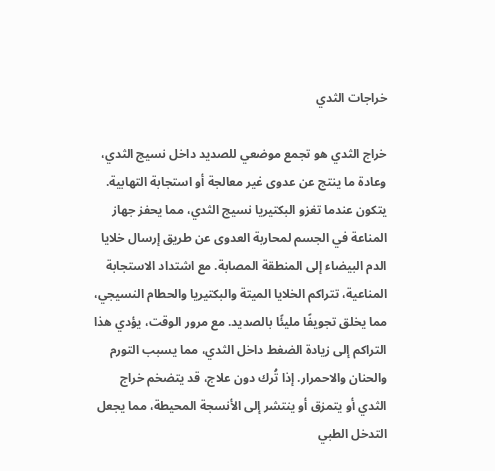خراجات الثدي

خراج الثدي هو تجمع موضعي للصديد داخل نسيج الثدي، وعادة ما ينتج عن عدوى غير معالجة أو استجابة التهابية. يتكون عندما تغزو البكتيريا نسيج الثدي، مما يحفز جهاز المناعة في الجسم لمحاربة العدوى عن طريق إرسال خلايا الدم البيضاء إلى المنطقة المصابة. مع اشتداد الاستجابة المناعية، تتراكم الخلايا الميتة والبكتيريا والحطام النسيجي، مما يخلق تجويفًا مليئًا بالصديد. مع مرور الوقت، يؤدي هذا التراكم إلى زيادة الضغط داخل الثدي، مما يسبب التورم والحنان والاحمرار. إذا تُرك دون علاج، قد يتضخم خراج الثدي أو يتمزق أو ينتشر إلى الأنسجة المحيطة، مما يجعل التدخل الطبي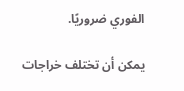الفوري ضروريًا.

يمكن أن تختلف خراجات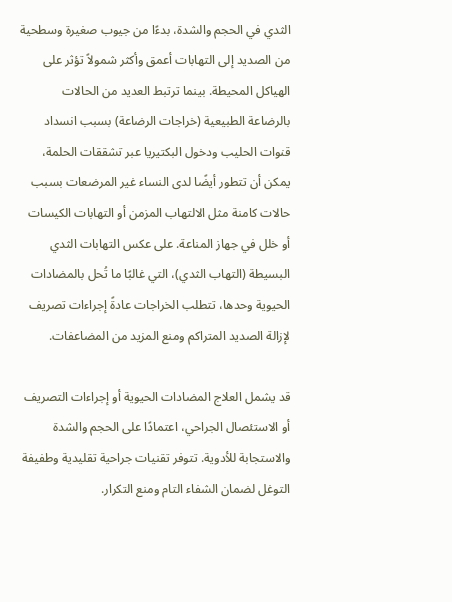الثدي في الحجم والشدة، بدءًا من جيوب صغيرة وسطحية من الصديد إلى التهابات أعمق وأكثر شمولاً تؤثر على الهياكل المحيطة. بينما ترتبط العديد من الحالات بالرضاعة الطبيعية (خراجات الرضاعة) بسبب انسداد قنوات الحليب ودخول البكتيريا عبر تشققات الحلمة، يمكن أن تتطور أيضًا لدى النساء غير المرضعات بسبب حالات كامنة مثل الالتهاب المزمن أو التهابات الكيسات أو خلل في جهاز المناعة. على عكس التهابات الثدي البسيطة (التهاب الثدي)، التي غالبًا ما تُحل بالمضادات الحيوية وحدها، تتطلب الخراجات عادةً إجراءات تصريف لإزالة الصديد المتراكم ومنع المزيد من المضاعفات.

قد يشمل العلاج المضادات الحيوية أو إجراءات التصريف أو الاستئصال الجراحي، اعتمادًا على الحجم والشدة والاستجابة للأدوية. تتوفر تقنيات جراحية تقليدية وطفيفة التوغل لضمان الشفاء التام ومنع التكرار.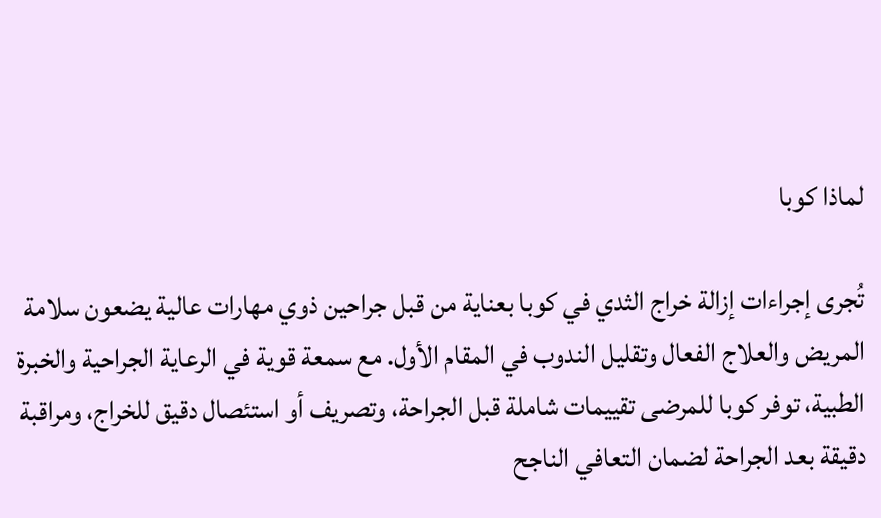لماذا كوبا

تُجرى إجراءات إزالة خراج الثدي في كوبا بعناية من قبل جراحين ذوي مهارات عالية يضعون سلامة المريض والعلاج الفعال وتقليل الندوب في المقام الأول. مع سمعة قوية في الرعاية الجراحية والخبرة الطبية، توفر كوبا للمرضى تقييمات شاملة قبل الجراحة، وتصريف أو استئصال دقيق للخراج، ومراقبة دقيقة بعد الجراحة لضمان التعافي الناجح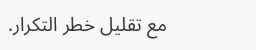مع تقليل خطر التكرار.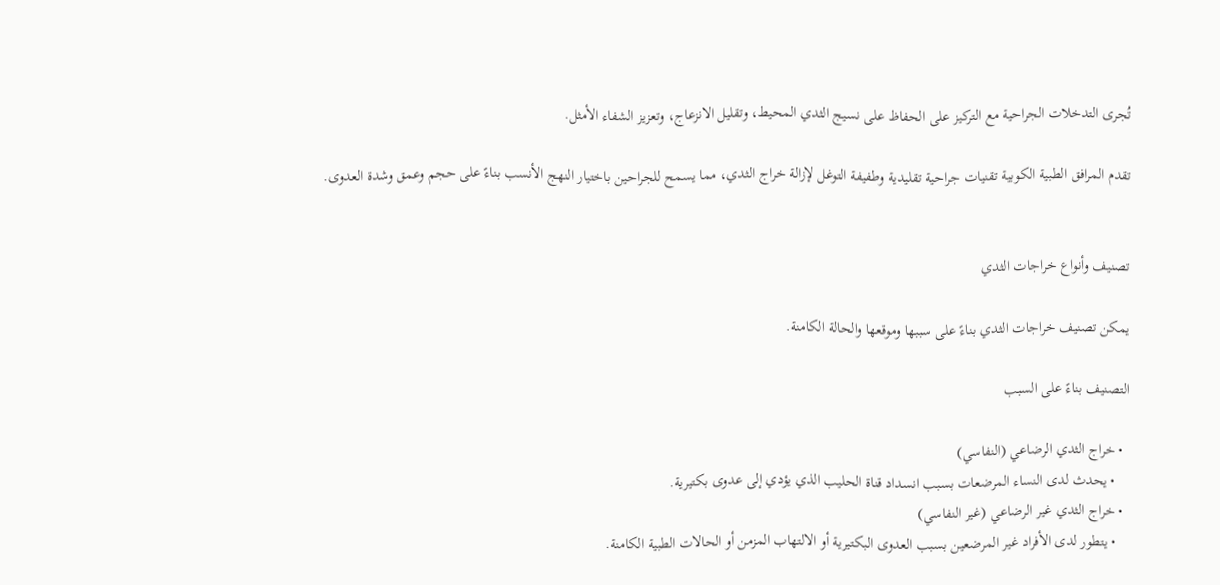تُجرى التدخلات الجراحية مع التركيز على الحفاظ على نسيج الثدي المحيط، وتقليل الانزعاج، وتعزيز الشفاء الأمثل.

تقدم المرافق الطبية الكوبية تقنيات جراحية تقليدية وطفيفة التوغل لإزالة خراج الثدي، مما يسمح للجراحين باختيار النهج الأنسب بناءً على حجم وعمق وشدة العدوى.


تصنيف وأنواع خراجات الثدي

يمكن تصنيف خراجات الثدي بناءً على سببها وموقعها والحالة الكامنة.

التصنيف بناءً على السبب

  • خراج الثدي الرضاعي (النفاسي)
    • يحدث لدى النساء المرضعات بسبب انسداد قناة الحليب الذي يؤدي إلى عدوى بكتيرية.
  • خراج الثدي غير الرضاعي (غير النفاسي)
    • يتطور لدى الأفراد غير المرضعين بسبب العدوى البكتيرية أو الالتهاب المزمن أو الحالات الطبية الكامنة.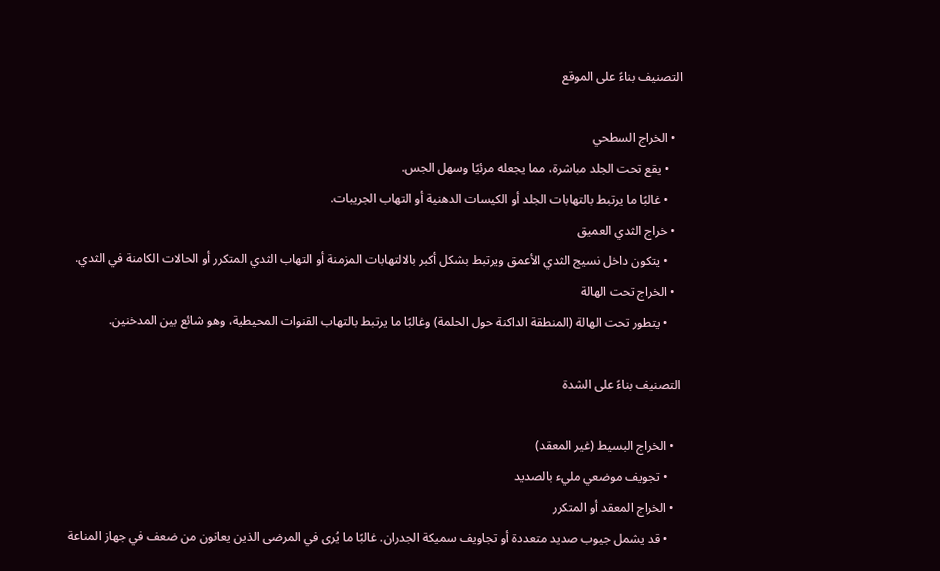التصنيف بناءً على الموقع

  • الخراج السطحي
    • يقع تحت الجلد مباشرة، مما يجعله مرئيًا وسهل الجس.
    • غالبًا ما يرتبط بالتهابات الجلد أو الكيسات الدهنية أو التهاب الجريبات.
  • خراج الثدي العميق
    • يتكون داخل نسيج الثدي الأعمق ويرتبط بشكل أكبر بالالتهابات المزمنة أو التهاب الثدي المتكرر أو الحالات الكامنة في الثدي.
  • الخراج تحت الهالة
    • يتطور تحت الهالة (المنطقة الداكنة حول الحلمة) وغالبًا ما يرتبط بالتهاب القنوات المحيطية، وهو شائع بين المدخنين.

التصنيف بناءً على الشدة

  • الخراج البسيط (غير المعقد)
    • تجويف موضعي مليء بالصديد
  • الخراج المعقد أو المتكرر
    • قد يشمل جيوب صديد متعددة أو تجاويف سميكة الجدران. غالبًا ما يُرى في المرضى الذين يعانون من ضعف في جهاز المناعة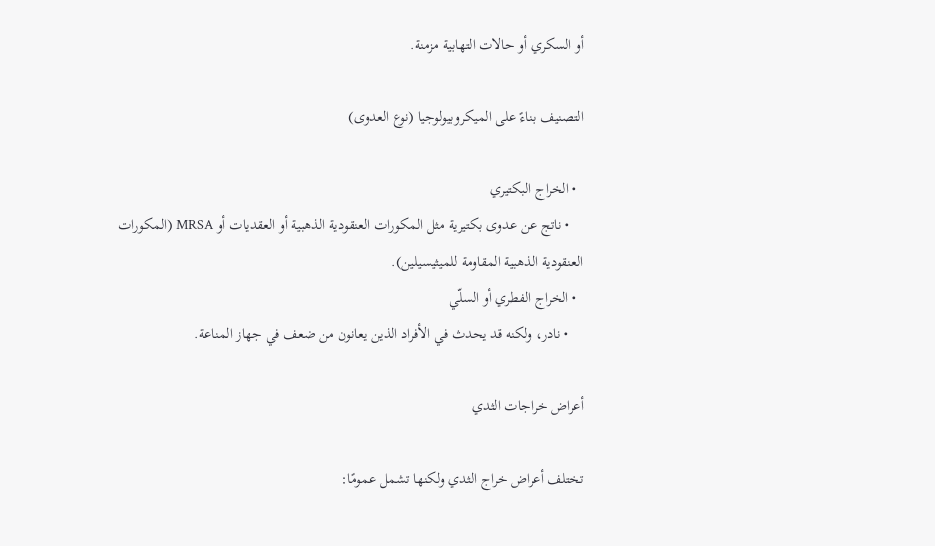أو السكري أو حالات التهابية مزمنة.

التصنيف بناءً على الميكروبيولوجيا (نوع العدوى)

  • الخراج البكتيري
    • ناتج عن عدوى بكتيرية مثل المكورات العنقودية الذهبية أو العقديات أو MRSA (المكورات العنقودية الذهبية المقاومة للميثيسيلين).
  • الخراج الفطري أو السلّي
    • نادر، ولكنه قد يحدث في الأفراد الذين يعانون من ضعف في جهاز المناعة.

أعراض خراجات الثدي

تختلف أعراض خراج الثدي ولكنها تشمل عمومًا: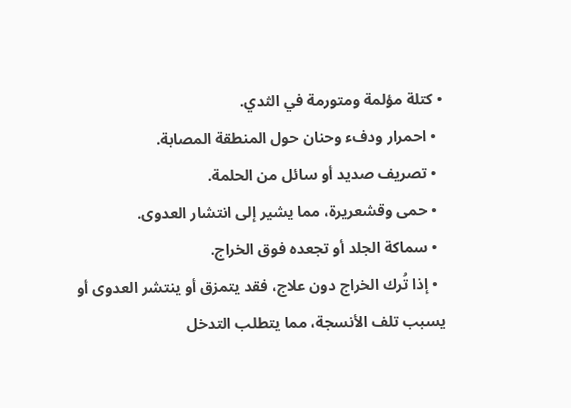• كتلة مؤلمة ومتورمة في الثدي.
  • احمرار ودفء وحنان حول المنطقة المصابة.
  • تصريف صديد أو سائل من الحلمة.
  • حمى وقشعريرة، مما يشير إلى انتشار العدوى.
  • سماكة الجلد أو تجعده فوق الخراج.
  • إذا تُرك الخراج دون علاج، فقد يتمزق أو ينتشر العدوى أو يسبب تلف الأنسجة، مما يتطلب التدخل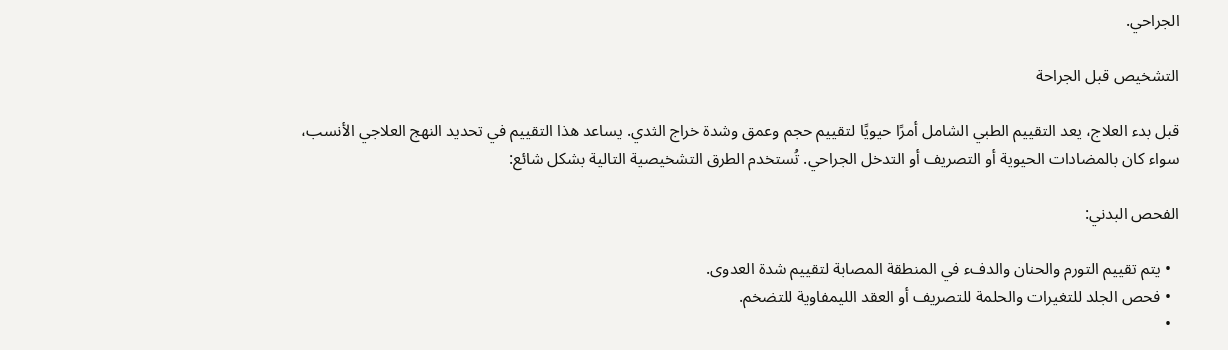الجراحي.

التشخيص قبل الجراحة

قبل بدء العلاج، يعد التقييم الطبي الشامل أمرًا حيويًا لتقييم حجم وعمق وشدة خراج الثدي. يساعد هذا التقييم في تحديد النهج العلاجي الأنسب، سواء كان بالمضادات الحيوية أو التصريف أو التدخل الجراحي. تُستخدم الطرق التشخيصية التالية بشكل شائع:

الفحص البدني:

  • يتم تقييم التورم والحنان والدفء في المنطقة المصابة لتقييم شدة العدوى.
  • فحص الجلد للتغيرات والحلمة للتصريف أو العقد الليمفاوية للتضخم.
  •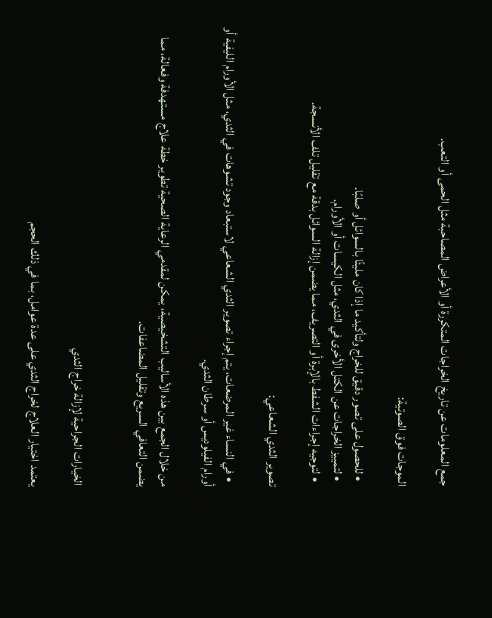جمع المعلومات عن تاريخ الخراجات المتكررة أو الأعراض المصاحبة مثل الحمى أو التعب.

الموجات فوق الصوتية:

  • للحصول على تصور دقيق للخراج ولتأكيد ما إذا كان مليئًا بالسوائل أو صلبًا.
  • لتمييز الخراجات عن الكتل الأخرى في الثدي، مثل الكيسات أو الأورام.
  • لتوجيه إجراءات الشفط بالإبرة أو التصريف، مما يضمن إزالة السوائل بدقة مع تقليل تلف الأنسجة.

تصوير الثدي الشعاعي:

  • في النساء غير المرضعات، يتم إجراء تصوير الثدي الشعاعي لاستبعاد وجود تشوهات في الثدي، مثل الأورام الليفية أو أورام الفيلوديس أو سرطان الثدي.

من خلال الجمع بين هذه الأساليب التشخيصية، يمكن لمقدمي الرعاية الصحية تطوير خطة علاج مستهدفة وفعالة، مما يضمن التعافي السريع وتقليل المضاعفات.


الخيارات الجراحية لإزالة خراج الثدي

يعتمد اختيار العلاج لخراج الثدي على عدة عوامل، بما في ذلك الحجم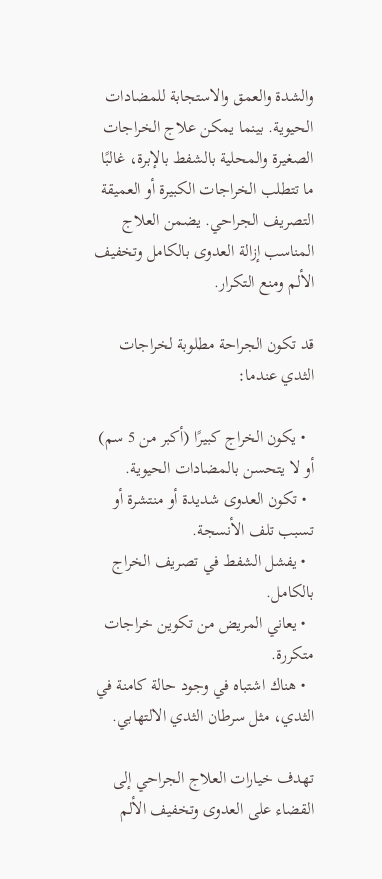والشدة والعمق والاستجابة للمضادات الحيوية. بينما يمكن علاج الخراجات الصغيرة والمحلية بالشفط بالإبرة، غالبًا ما تتطلب الخراجات الكبيرة أو العميقة التصريف الجراحي. يضمن العلاج المناسب إزالة العدوى بالكامل وتخفيف الألم ومنع التكرار.

قد تكون الجراحة مطلوبة لخراجات الثدي عندما:

  • يكون الخراج كبيرًا (أكبر من 5 سم) أو لا يتحسن بالمضادات الحيوية.
  • تكون العدوى شديدة أو منتشرة أو تسبب تلف الأنسجة.
  • يفشل الشفط في تصريف الخراج بالكامل.
  • يعاني المريض من تكوين خراجات متكررة.
  • هناك اشتباه في وجود حالة كامنة في الثدي، مثل سرطان الثدي الالتهابي.

تهدف خيارات العلاج الجراحي إلى القضاء على العدوى وتخفيف الألم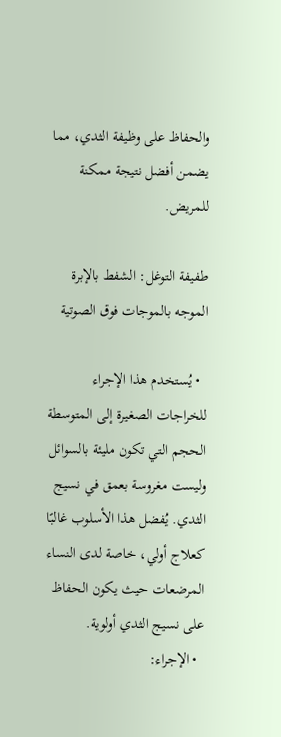والحفاظ على وظيفة الثدي، مما يضمن أفضل نتيجة ممكنة للمريض.

طفيفة التوغل: الشفط بالإبرة الموجه بالموجات فوق الصوتية

  • يُستخدم هذا الإجراء للخراجات الصغيرة إلى المتوسطة الحجم التي تكون مليئة بالسوائل وليست مغروسة بعمق في نسيج الثدي. يُفضل هذا الأسلوب غالبًا كعلاج أولي، خاصة لدى النساء المرضعات حيث يكون الحفاظ على نسيج الثدي أولوية.
  • الإجراء: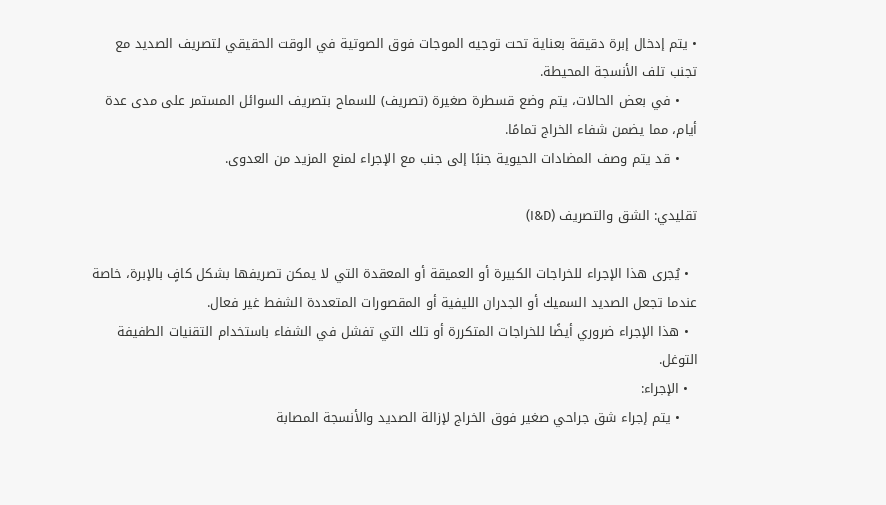• يتم إدخال إبرة دقيقة بعناية تحت توجيه الموجات فوق الصوتية في الوقت الحقيقي لتصريف الصديد مع تجنب تلف الأنسجة المحيطة.
    • في بعض الحالات، يتم وضع قسطرة صغيرة (تصريف) للسماح بتصريف السوائل المستمر على مدى عدة أيام، مما يضمن شفاء الخراج تمامًا.
    • قد يتم وصف المضادات الحيوية جنبًا إلى جنب مع الإجراء لمنع المزيد من العدوى.

تقليدي: الشق والتصريف (I&D)

  • يُجرى هذا الإجراء للخراجات الكبيرة أو العميقة أو المعقدة التي لا يمكن تصريفها بشكل كافٍ بالإبرة، خاصة عندما تجعل الصديد السميك أو الجدران الليفية أو المقصورات المتعددة الشفط غير فعال.
  • هذا الإجراء ضروري أيضًا للخراجات المتكررة أو تلك التي تفشل في الشفاء باستخدام التقنيات الطفيفة التوغل.
  • الإجراء:
    • يتم إجراء شق جراحي صغير فوق الخراج لإزالة الصديد والأنسجة المصابة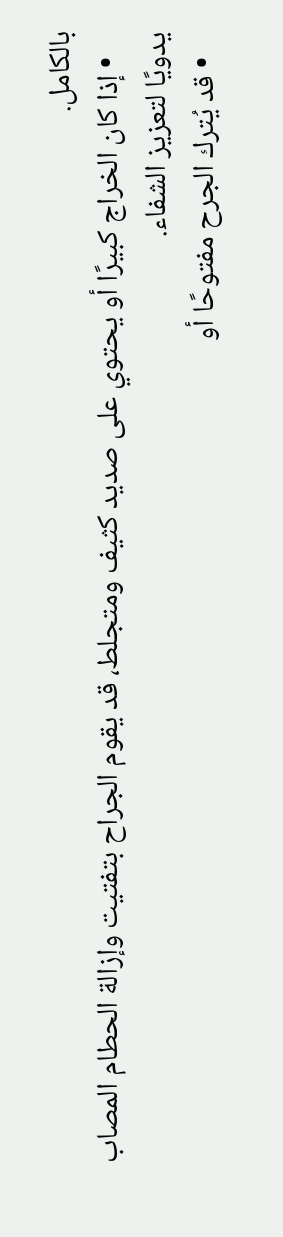بالكامل.
    • إذا كان الخراج كبيرًا أو يحتوي على صديد كثيف ومتجلط، قد يقوم الجراح بتفتيت وإزالة الحطام المصاب يدويًا لتعزيز الشفاء.
    • قد يُترك الجرح مفتوحًا أو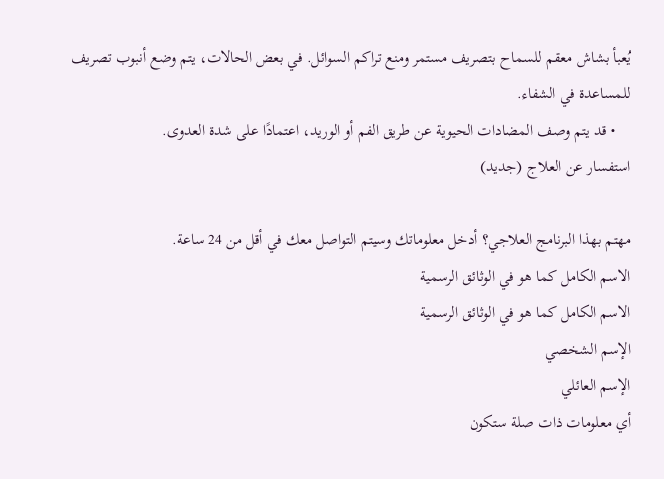يُعبأ بشاش معقم للسماح بتصريف مستمر ومنع تراكم السوائل. في بعض الحالات، يتم وضع أنبوب تصريف للمساعدة في الشفاء.
    • قد يتم وصف المضادات الحيوية عن طريق الفم أو الوريد، اعتمادًا على شدة العدوى.
استفسار عن العلاج (جديد)

مهتم بهذا البرنامج العلاجي؟ أدخل معلوماتك وسيتم التواصل معك في أقل من 24 ساعة.
الاسم الكامل كما هو في الوثائق الرسمية
الاسم الكامل كما هو في الوثائق الرسمية
الإسم الشخصي
الإسم العائلي
أي معلومات ذات صلة ستكون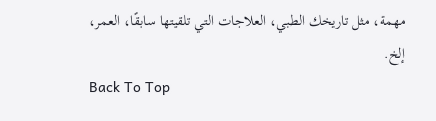مهمة، مثل تاريخك الطبي، العلاجات التي تلقيتها سابقًا، العمر، إلخ.
Back To Top